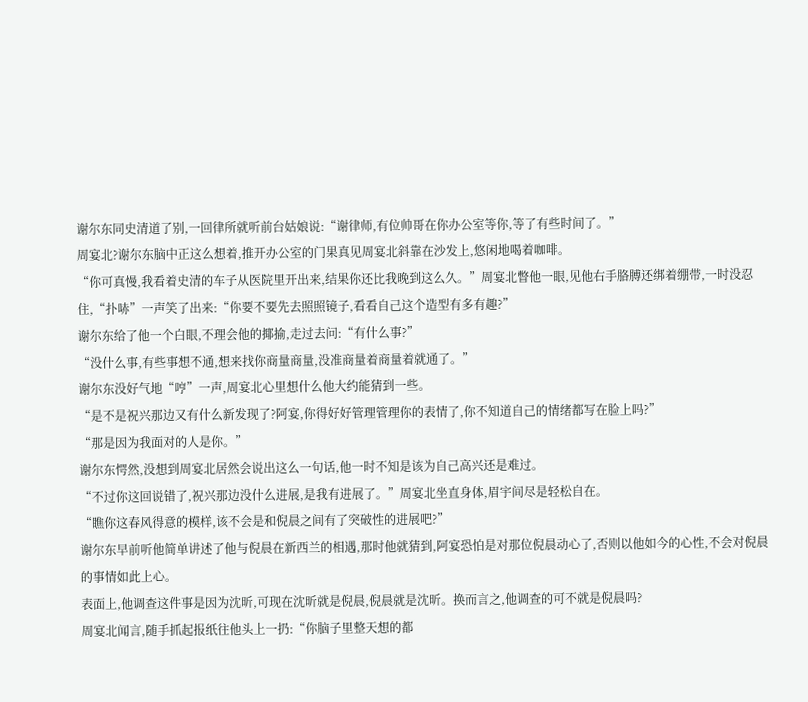谢尔东同史清道了别,一回律所就听前台姑娘说:“谢律师,有位帅哥在你办公室等你,等了有些时间了。”
周宴北?谢尔东脑中正这么想着,推开办公室的门果真见周宴北斜靠在沙发上,悠闲地喝着咖啡。
“你可真慢,我看着史清的车子从医院里开出来,结果你还比我晚到这么久。”周宴北瞥他一眼,见他右手胳膊还绑着绷带,一时没忍住,“扑哧”一声笑了出来:“你要不要先去照照镜子,看看自己这个造型有多有趣?”
谢尔东给了他一个白眼,不理会他的揶揄,走过去问:“有什么事?”
“没什么事,有些事想不通,想来找你商量商量,没准商量着商量着就通了。”
谢尔东没好气地“哼”一声,周宴北心里想什么他大约能猜到一些。
“是不是祝兴那边又有什么新发现了?阿宴,你得好好管理管理你的表情了,你不知道自己的情绪都写在脸上吗?”
“那是因为我面对的人是你。”
谢尔东愕然,没想到周宴北居然会说出这么一句话,他一时不知是该为自己高兴还是难过。
“不过你这回说错了,祝兴那边没什么进展,是我有进展了。”周宴北坐直身体,眉宇间尽是轻松自在。
“瞧你这春风得意的模样,该不会是和倪晨之间有了突破性的进展吧?”
谢尔东早前听他简单讲述了他与倪晨在新西兰的相遇,那时他就猜到,阿宴恐怕是对那位倪晨动心了,否则以他如今的心性,不会对倪晨的事情如此上心。
表面上,他调查这件事是因为沈昕,可现在沈昕就是倪晨,倪晨就是沈昕。换而言之,他调查的可不就是倪晨吗?
周宴北闻言,随手抓起报纸往他头上一扔:“你脑子里整天想的都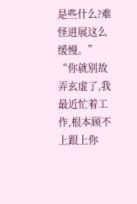是些什么?难怪进展这么缓慢。”
“你就别故弄玄虚了,我最近忙着工作,根本顾不上跟上你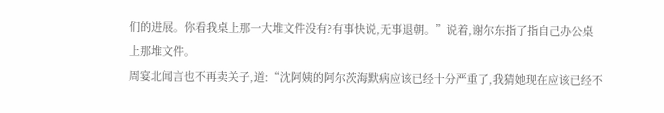们的进展。你看我桌上那一大堆文件没有?有事快说,无事退朝。”说着,谢尔东指了指自己办公桌上那堆文件。
周宴北闻言也不再卖关子,道:“沈阿姨的阿尔茨海默病应该已经十分严重了,我猜她现在应该已经不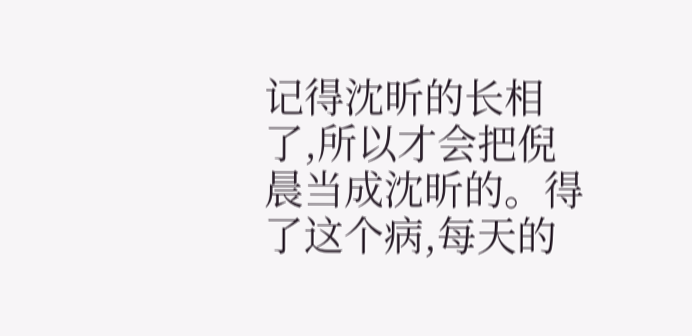记得沈昕的长相了,所以才会把倪晨当成沈昕的。得了这个病,每天的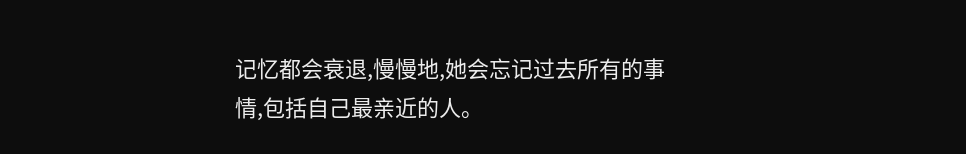记忆都会衰退,慢慢地,她会忘记过去所有的事情,包括自己最亲近的人。